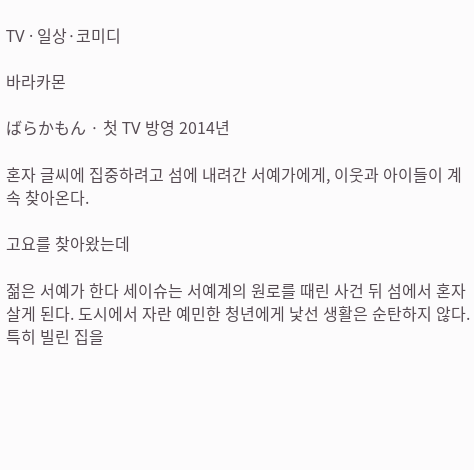TV · 일상·코미디

바라카몬

ばらかもん · 첫 TV 방영 2014년

혼자 글씨에 집중하려고 섬에 내려간 서예가에게, 이웃과 아이들이 계속 찾아온다.

고요를 찾아왔는데

젊은 서예가 한다 세이슈는 서예계의 원로를 때린 사건 뒤 섬에서 혼자 살게 된다. 도시에서 자란 예민한 청년에게 낯선 생활은 순탄하지 않다. 특히 빌린 집을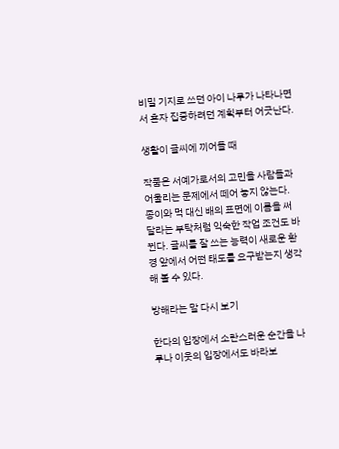비밀 기지로 쓰던 아이 나루가 나타나면서 혼자 집중하려던 계획부터 어긋난다.

생활이 글씨에 끼어들 때

작품은 서예가로서의 고민을 사람들과 어울리는 문제에서 떼어 놓지 않는다. 종이와 먹 대신 배의 표면에 이름을 써 달라는 부탁처럼 익숙한 작업 조건도 바뀐다. 글씨를 잘 쓰는 능력이 새로운 환경 앞에서 어떤 태도를 요구받는지 생각해 볼 수 있다.

방해라는 말 다시 보기

한다의 입장에서 소란스러운 순간을 나루나 이웃의 입장에서도 바라보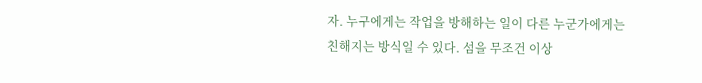자. 누구에게는 작업을 방해하는 일이 다른 누군가에게는 친해지는 방식일 수 있다. 섬을 무조건 이상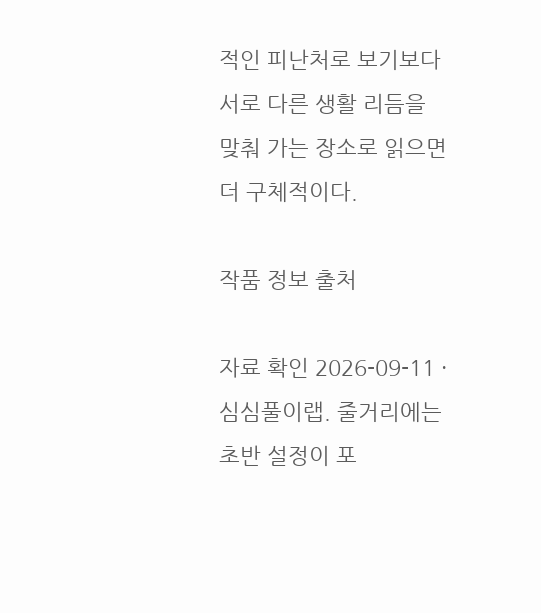적인 피난처로 보기보다 서로 다른 생활 리듬을 맞춰 가는 장소로 읽으면 더 구체적이다.

작품 정보 출처

자료 확인 2026-09-11 · 심심풀이랩. 줄거리에는 초반 설정이 포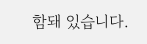함돼 있습니다.